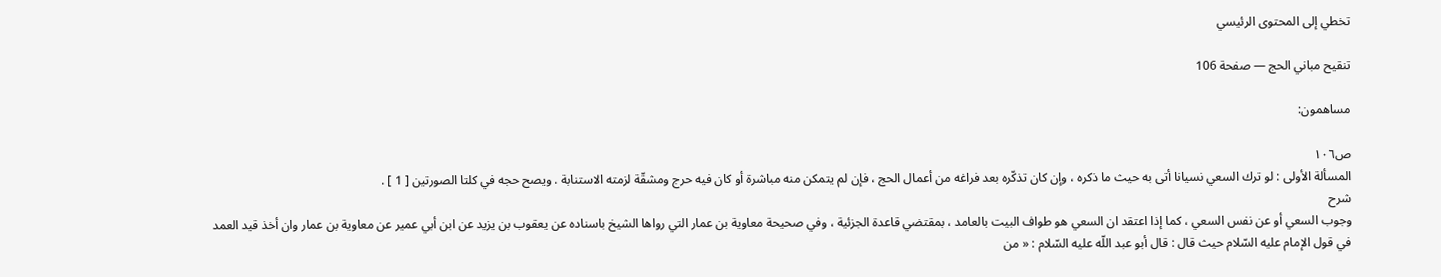تخطي إلى المحتوى الرئيسي

تنقيح مباني الحج — صفحة 106

مساهمون:

ص١٠٦
المسألة الأولى : لو ترك السعي نسيانا أتى به حيث ما ذكره ، وإن كان تذكّره بعد فراغه من أعمال الحج ، فإن لم يتمكن منه مباشرة أو كان فيه حرج ومشقّة لزمته الاستنابة . ويصح حجه في كلتا الصورتين [ 1 ] .
شرح
وجوب السعي أو عن نفس السعي ، كما إذا اعتقد ان السعي هو طواف البيت بالعامد ، بمقتضي قاعدة الجزئية ، وفي صحيحة معاوية بن عمار التي رواها الشيخ باسناده عن يعقوب بن يزيد عن ابن أبي عمير عن معاوية بن عمار وان أخذ قيد العمد في قول الإمام عليه السّلام حيث قال : قال أبو عبد اللّه عليه السّلام : « من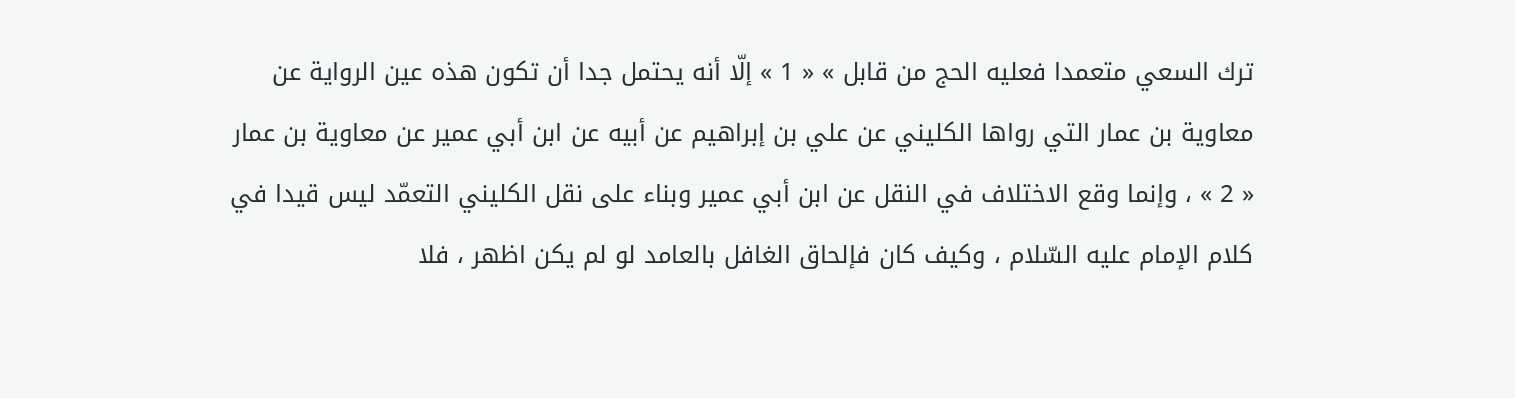ترك السعي متعمدا فعليه الحج من قابل » « 1 » إلّا أنه يحتمل جدا أن تكون هذه عين الرواية عن معاوية بن عمار التي رواها الكليني عن علي بن إبراهيم عن أبيه عن ابن أبي عمير عن معاوية بن عمار « 2 » ، وإنما وقع الاختلاف في النقل عن ابن أبي عمير وبناء على نقل الكليني التعمّد ليس قيدا في كلام الإمام عليه السّلام ، وكيف كان فإلحاق الغافل بالعامد لو لم يكن اظهر ، فلا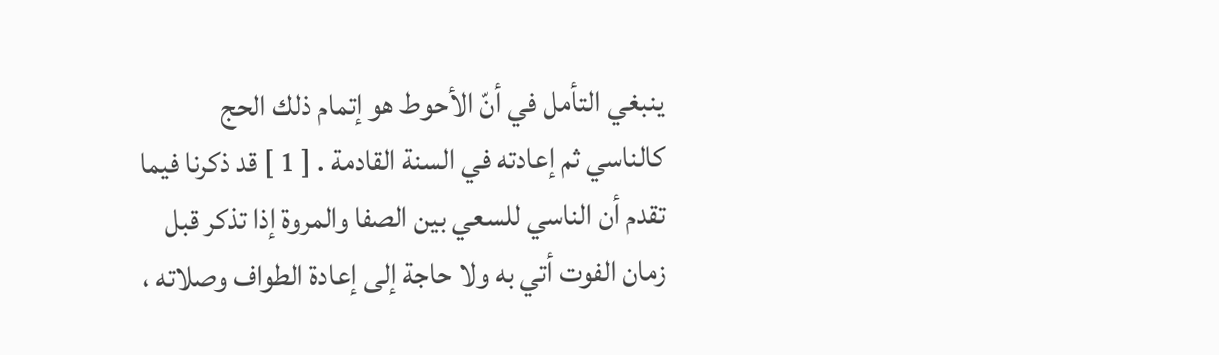ينبغي التأمل في أنّ الأحوط هو إتمام ذلك الحج كالناسي ثم إعادته في السنة القادمة . [ 1 ] قد ذكرنا فيما تقدم أن الناسي للسعي بين الصفا والمروة إذا تذكر قبل زمان الفوت أتي به ولا حاجة إلى إعادة الطواف وصلاته ،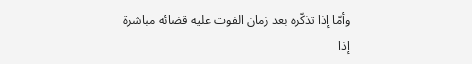وأمّا إذا تذكّره بعد زمان الفوت عليه قضائه مباشرة إذا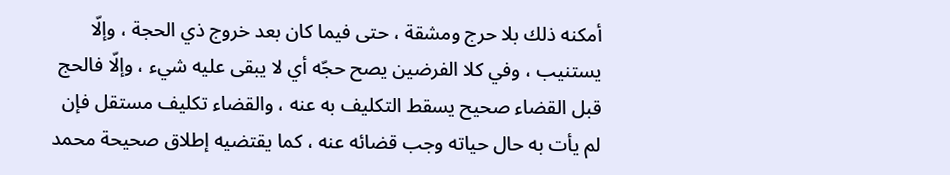أمكنه ذلك بلا حرج ومشقة ، حتى فيما كان بعد خروج ذي الحجة ، وإلّا يستنيب ، وفي كلا الفرضين يصح حجّه أي لا يبقى عليه شيء ، وإلّا فالحج قبل القضاء صحيح يسقط التكليف به عنه ، والقضاء تكليف مستقل فإن لم يأت به حال حياته وجب قضائه عنه ، كما يقتضيه إطلاق صحيحة محمد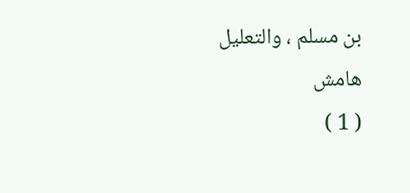بن مسلم ، والتعليل
هامش
( 1 )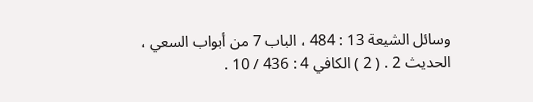وسائل الشيعة 13 : 484 ، الباب 7 من أبواب السعي ، الحديث 2 . ( 2 ) الكافي 4 : 436 / 10 .